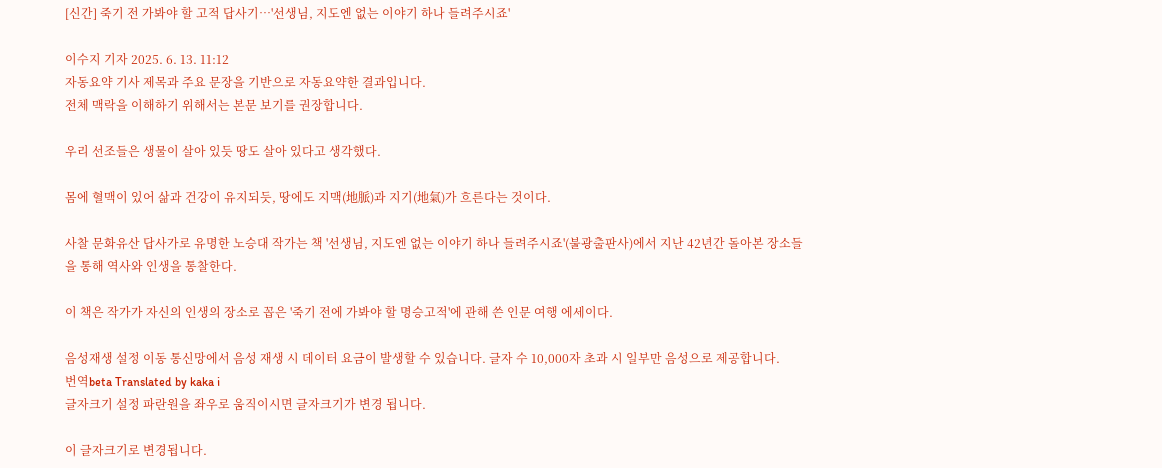[신간] 죽기 전 가봐야 할 고적 답사기…'선생님, 지도엔 없는 이야기 하나 들려주시죠'

이수지 기자 2025. 6. 13. 11:12
자동요약 기사 제목과 주요 문장을 기반으로 자동요약한 결과입니다.
전체 맥락을 이해하기 위해서는 본문 보기를 권장합니다.

우리 선조들은 생물이 살아 있듯 땅도 살아 있다고 생각했다.

몸에 혈맥이 있어 삶과 건강이 유지되듯, 땅에도 지맥(地脈)과 지기(地氣)가 흐른다는 것이다.

사찰 문화유산 답사가로 유명한 노승대 작가는 책 '선생님, 지도엔 없는 이야기 하나 들려주시죠'(불광출판사)에서 지난 42년간 돌아본 장소들을 통해 역사와 인생을 통찰한다.

이 책은 작가가 자신의 인생의 장소로 꼽은 '죽기 전에 가봐야 할 명승고적'에 관해 쓴 인문 여행 에세이다.

음성재생 설정 이동 통신망에서 음성 재생 시 데이터 요금이 발생할 수 있습니다. 글자 수 10,000자 초과 시 일부만 음성으로 제공합니다.
번역beta Translated by kaka i
글자크기 설정 파란원을 좌우로 움직이시면 글자크기가 변경 됩니다.

이 글자크기로 변경됩니다.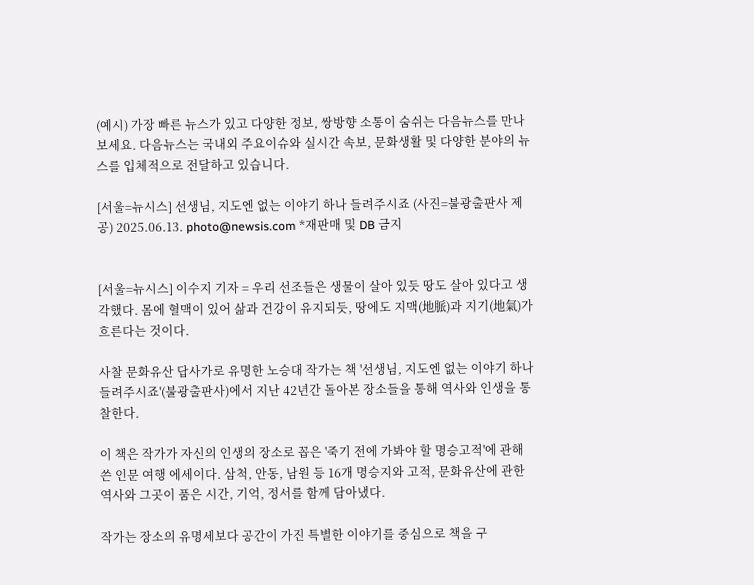(예시) 가장 빠른 뉴스가 있고 다양한 정보, 쌍방향 소통이 숨쉬는 다음뉴스를 만나보세요. 다음뉴스는 국내외 주요이슈와 실시간 속보, 문화생활 및 다양한 분야의 뉴스를 입체적으로 전달하고 있습니다.

[서울=뉴시스] 선생님, 지도엔 없는 이야기 하나 들려주시죠 (사진=불광출판사 제공) 2025.06.13. photo@newsis.com *재판매 및 DB 금지


[서울=뉴시스] 이수지 기자 = 우리 선조들은 생물이 살아 있듯 땅도 살아 있다고 생각했다. 몸에 혈맥이 있어 삶과 건강이 유지되듯, 땅에도 지맥(地脈)과 지기(地氣)가 흐른다는 것이다.

사찰 문화유산 답사가로 유명한 노승대 작가는 책 '선생님, 지도엔 없는 이야기 하나 들려주시죠'(불광출판사)에서 지난 42년간 돌아본 장소들을 통해 역사와 인생을 통찰한다.

이 책은 작가가 자신의 인생의 장소로 꼽은 '죽기 전에 가봐야 할 명승고적'에 관해 쓴 인문 여행 에세이다. 삼척, 안동, 남원 등 16개 명승지와 고적, 문화유산에 관한 역사와 그곳이 품은 시간, 기억, 정서를 함께 담아냈다.

작가는 장소의 유명세보다 공간이 가진 특별한 이야기를 중심으로 책을 구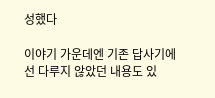성했다

이야기 가운데엔 기존 답사기에선 다루지 않았던 내용도 있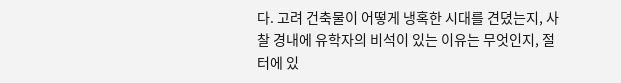다. 고려 건축물이 어떻게 냉혹한 시대를 견뎠는지, 사찰 경내에 유학자의 비석이 있는 이유는 무엇인지, 절터에 있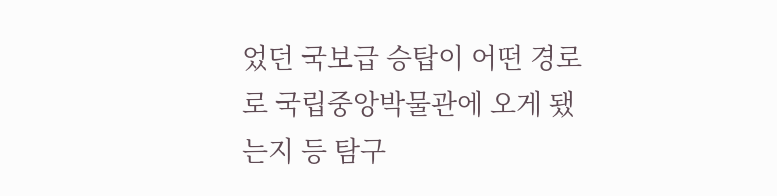었던 국보급 승탑이 어떤 경로로 국립중앙박물관에 오게 됐는지 등 탐구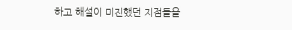하고 해설이 미진했던 지점들을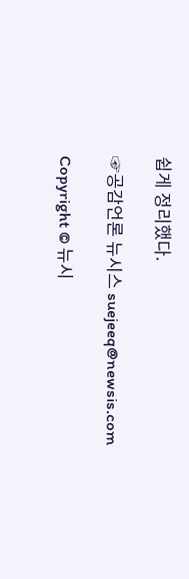쉽게 정리했다.

☞공감언론 뉴시스 suejeeq@newsis.com

Copyright © 뉴시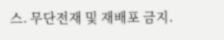스. 무단전재 및 재배포 금지.